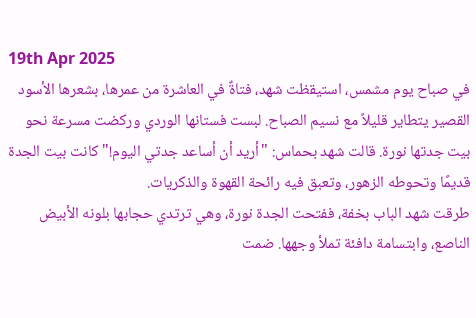19th Apr 2025
في صباح يوم مشمس، استيقظت شهد، فتاةٌ في العاشرة من عمرها، بشعرها الأسود القصير يتطاير قليلاً مع نسيم الصباح. لبست فستانها الوردي وركضت مسرعة نحو بيت جدتها نورة. قالت شهد بحماس: "أريد أن أساعد جدتي اليوم!" كانت بيت الجدة قديمًا وتحوطه الزهور، وتعبق فيه رائحة القهوة والذكريات.
طرقت شهد الباب بخفة، ففتحت الجدة نورة، وهي ترتدي حجابها بلونه الأبيض الناصع، وابتسامة دافئة تملأ وجهها. ضمت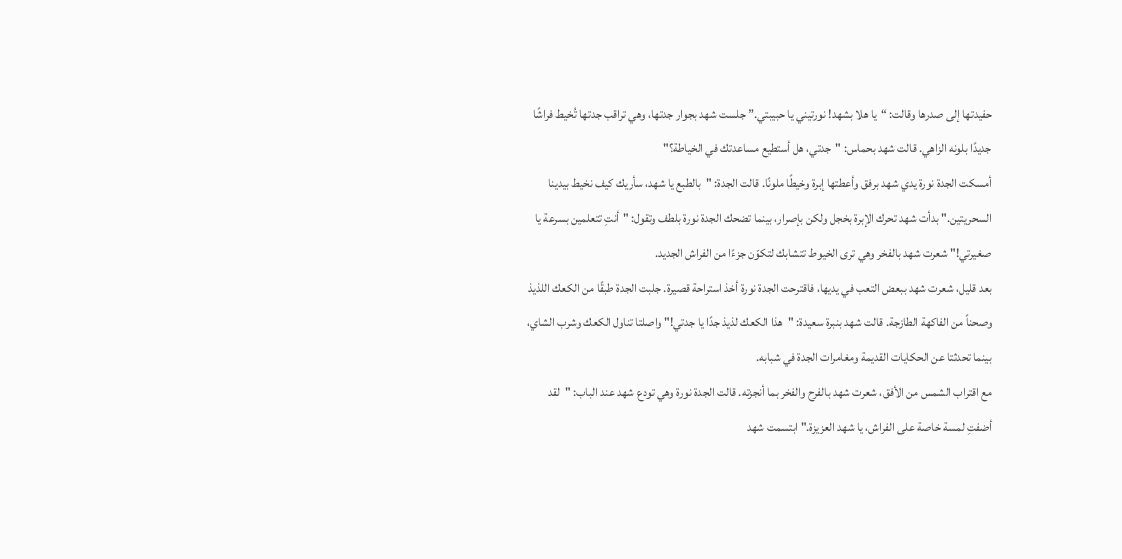حفيدتها إلى صدرها وقالت: “يا هلا بشهد! نورتيني يا حبيبتي.” جلست شهد بجوار جدتها، وهي تراقب جدتها تُخيط فراشًا جديدًا بلونه الزاهي. قالت شهد بحماس: "جدتي، هل أستطيع مساعدتك في الخياطة؟"
أمسكت الجدة نورة يدي شهد برفق وأعطتها إبرة وخيطًا ملونًا. قالت الجدة: "بالطبع يا شهد، سأريك كيف نخيط بيدينا السحريتين." بدأت شهد تحرك الإبرة بخجل ولكن بإصرار، بينما تضحك الجدة نورة بلطف وتقول: "أنتِ تتعلمين بسرعة يا صغيرتي!" شعرت شهد بالفخر وهي ترى الخيوط تتشابك لتكوّن جزءًا من الفراش الجديد.
بعد قليل، شعرت شهد ببعض التعب في يديها، فاقترحت الجدة نورة أخذ استراحة قصيرة. جلبت الجدة طبقًا من الكعك اللذيذ وصحناً من الفاكهة الطازجة. قالت شهد بنبرة سعيدة: "هذا الكعك لذيذ جدًا يا جدتي!" واصلتا تناول الكعك وشرب الشاي، بينما تحدثتا عن الحكايات القديمة ومغامرات الجدة في شبابه.
مع اقتراب الشمس من الأفق، شعرت شهد بالفرح والفخر بما أنجزته. قالت الجدة نورة وهي تودع شهد عند الباب: "لقد أضفتِ لمسة خاصة على الفراش، يا شهد العزيزة." ابتسمت شهد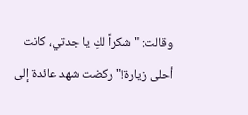وقالت: "شكراً لكِ يا جدتي، كانت أحلى زيارة!" ركضت شهد عائدة إلى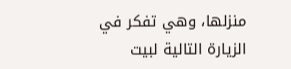منزلها، وهي تفكر في الزيارة التالية لبيت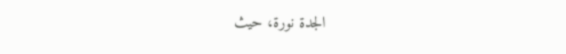الجدة نورة، حيث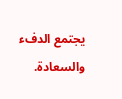يجتمع الدفء والسعادة.